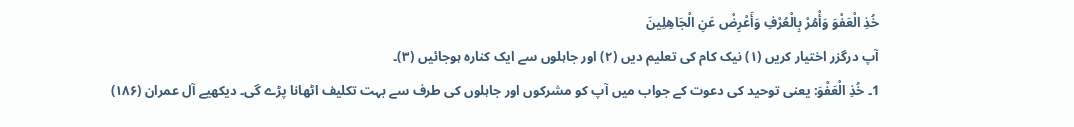خُذِ الْعَفْوَ وَأْمُرْ بِالْعُرْفِ وَأَعْرِضْ عَنِ الْجَاهِلِينَ
آپ درگزر اختیار کریں (١) نیک کام کی تعلیم دیں (٢) اور جاہلوں سے ایک کنارہ ہوجائیں (٣)۔
1۔ خُذِ الْعَفْوَ: یعنی توحید کی دعوت کے جواب میں آپ کو مشرکوں اور جاہلوں کی طرف سے بہت تکلیف اٹھانا پڑے گی۔ دیکھیے آل عمران (۱۸۶)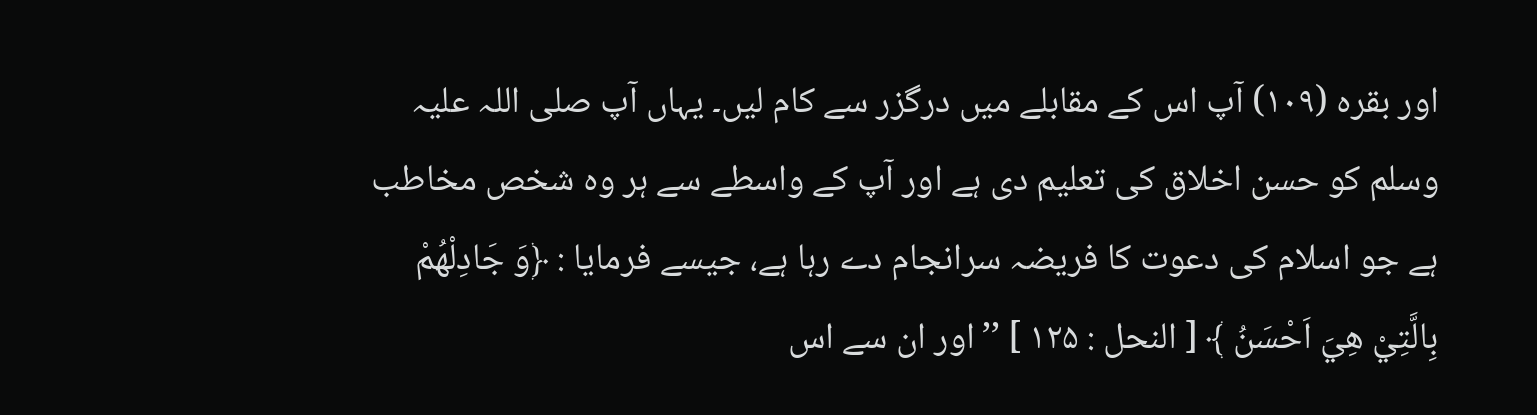اور بقرہ (۱۰۹) آپ اس کے مقابلے میں درگزر سے کام لیں۔ یہاں آپ صلی اللہ علیہ وسلم کو حسن اخلاق کی تعلیم دی ہے اور آپ کے واسطے سے ہر وہ شخص مخاطب ہے جو اسلام کی دعوت کا فریضہ سرانجام دے رہا ہے، جیسے فرمایا : ﴿وَ جَادِلْهُمْ بِالَّتِيْ هِيَ اَحْسَنُ ﴾ [ النحل : ۱۲۵ ] ’’اور ان سے اس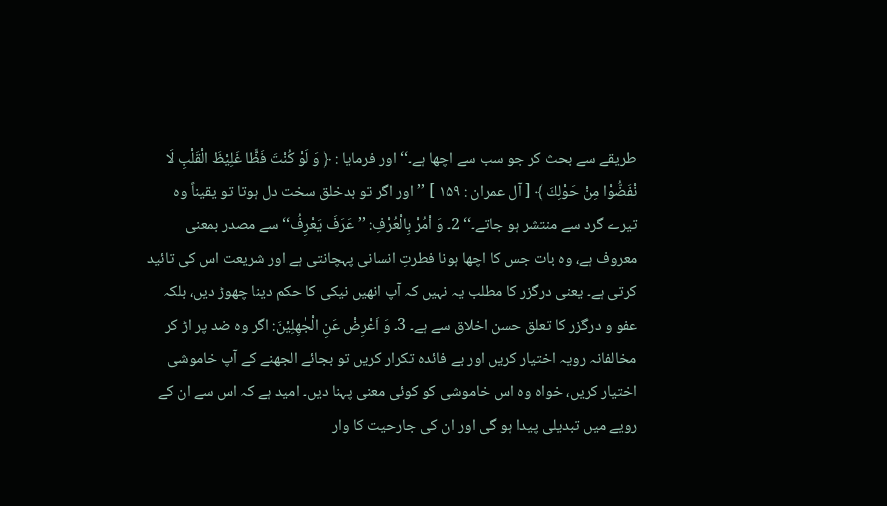طریقے سے بحث کر جو سب سے اچھا ہے۔‘‘ اور فرمایا : ﴿ وَ لَوْ كُنْتَ فَظًّا غَلِيْظَ الْقَلْبِ لَا نْفَضُّوْا مِنْ حَوْلِكَ ﴾ [ آل عمران : ۱۵۹ ] ’’اور اگر تو بدخلق سخت دل ہوتا تو یقیناً وہ تیرے گرد سے منتشر ہو جاتے۔‘‘ 2۔ وَ اْمُرْ بِالْعُرْفِ: ’’عَرَفَ يَعْرِفُ‘‘ سے مصدر بمعنی معروف ہے، وہ بات جس کا اچھا ہونا فطرتِ انسانی پہچانتی ہے اور شریعت اس کی تائید کرتی ہے۔ یعنی درگزر کا مطلب یہ نہیں کہ آپ انھیں نیکی کا حکم دینا چھوڑ دیں، بلکہ عفو و درگزر کا تعلق حسن اخلاق سے ہے۔ 3۔ وَ اَعْرِضْ عَنِ الْجٰهِلِيْنَ: اگر وہ ضد پر اڑ کر مخالفانہ رویہ اختیار کریں اور بے فائدہ تکرار کریں تو بجائے الجھنے کے آپ خاموشی اختیار کریں، خواہ وہ اس خاموشی کو کوئی معنی پہنا دیں۔ امید ہے کہ اس سے ان کے رویے میں تبدیلی پیدا ہو گی اور ان کی جارحیت کا وار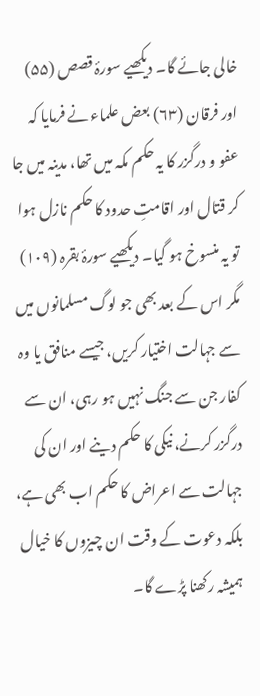خالی جائے گا۔ دیکھیے سورۂ قصص (۵۵) اور فرقان (۶۳) بعض علماء نے فرمایا کہ عفو و درگزر کا یہ حکم مکہ میں تھا، مدینہ میں جا کر قتال اور اقامتِ حدود کا حکم نازل ہوا تو یہ منسوخ ہو گیا۔ دیکھیے سورۂ بقرہ (۱۰۹) مگر اس کے بعد بھی جو لوگ مسلمانوں میں سے جہالت اختیار کریں، جیسے منافق یا وہ کفار جن سے جنگ نہیں ہو رہی، ان سے درگزر کرنے، نیکی کا حکم دینے اور ان کی جہالت سے اعراض کا حکم اب بھی ہے، بلکہ دعوت کے وقت ان چیزوں کا خیال ہمیشہ رکھنا پڑے گا۔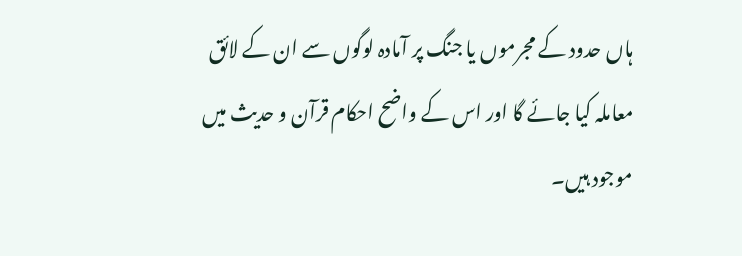ہاں حدود کے مجرموں یا جنگ پر آمادہ لوگوں سے ان کے لائق معاملہ کیا جائے گا اور اس کے واضح احکام قرآن و حدیث میں موجود ہیں۔